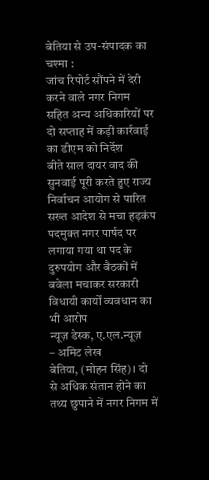बेतिया से उप-संपादक का चश्मा :
जांच रिपोर्ट सौंपने में देरी करने वाले नगर निगम सहित अन्य अधिकारियों पर दो सप्ताह में कड़ी कार्रवाई का डीएम को निर्देश
बीते साल दायर वाद की सुनवाई पूरी करते हुए राज्य निर्वाचन आयोग से पारित सख्त आदेश से मचा हड़कंप
पदमुक्त नगर पार्षद पर लगाया गया था पद के दुरुपयोग और बैठकों में बवेला मचाकर सरकारी विधायी कार्यों व्यवधान का भी आरोप
न्यूज़ डेस्क, ए.एल.न्यूज़
– अमिट लेख
बेतिया, (मोहन सिंह)। दो से अधिक संतान होने का तथ्य छुपाने में नगर निगम में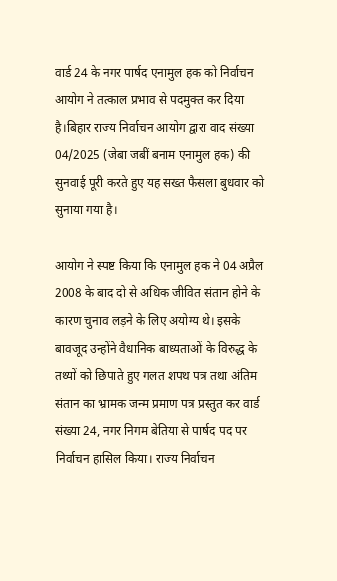वार्ड 24 के नगर पार्षद एनामुल हक को निर्वाचन आयोग ने तत्काल प्रभाव से पदमुक्त कर दिया है।बिहार राज्य निर्वाचन आयोग द्वारा वाद संख्या 04/2025 (जेबा जबीं बनाम एनामुल हक) की सुनवाई पूरी करते हुए यह सख्त फैसला बुधवार को सुनाया गया है।

आयोग ने स्पष्ट किया कि एनामुल हक ने 04 अप्रैल 2008 के बाद दो से अधिक जीवित संतान होने के कारण चुनाव लड़ने के लिए अयोग्य थे। इसके बावजूद उन्होंने वैधानिक बाध्यताओं के विरुद्ध के तथ्यों को छिपाते हुए गलत शपथ पत्र तथा अंतिम संतान का भ्रामक जन्म प्रमाण पत्र प्रस्तुत कर वार्ड संख्या 24, नगर निगम बेतिया से पार्षद पद पर निर्वाचन हासिल किया। राज्य निर्वाचन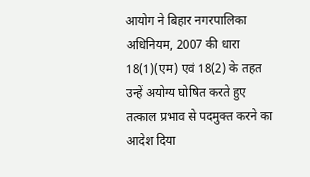आयोग ने बिहार नगरपालिका अधिनियम, 2007 की धारा 18(1)(एम) एवं 18(2) के तहत उन्हें अयोग्य घोषित करते हुए तत्काल प्रभाव से पदमुक्त करने का आदेश दिया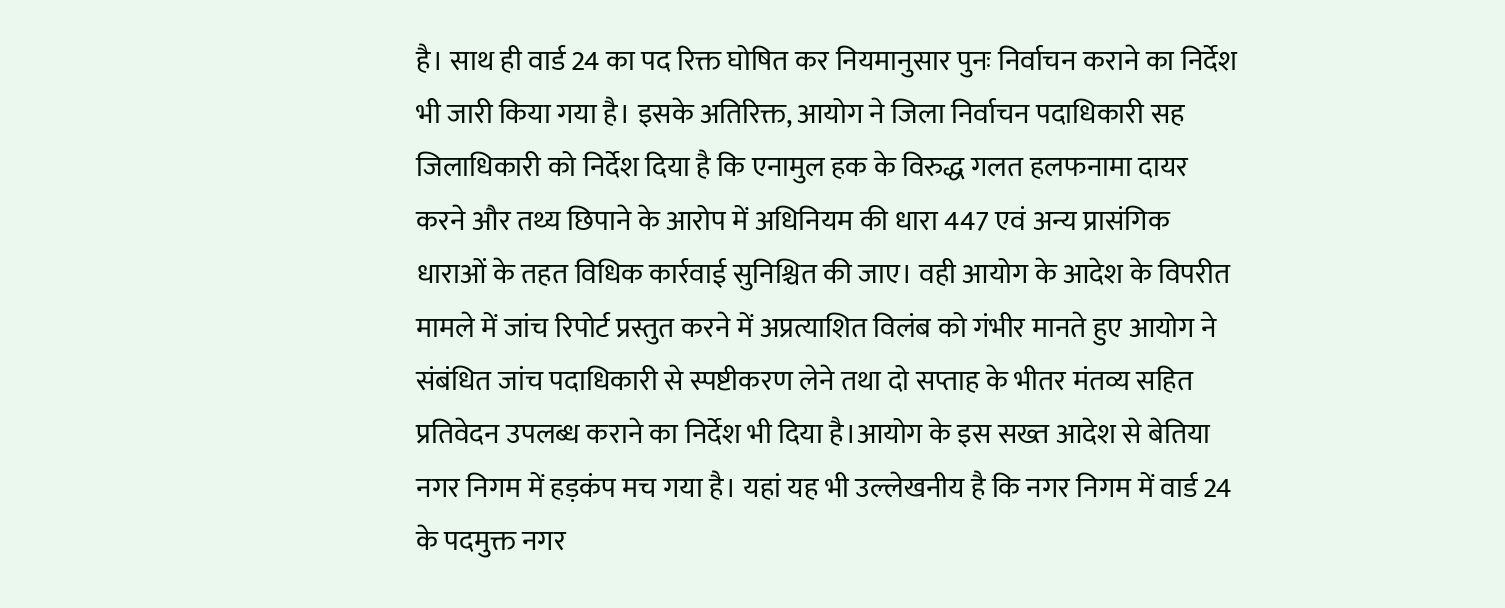है। साथ ही वार्ड 24 का पद रिक्त घोषित कर नियमानुसार पुनः निर्वाचन कराने का निर्देश भी जारी किया गया है। इसके अतिरिक्त, आयोग ने जिला निर्वाचन पदाधिकारी सह जिलाधिकारी को निर्देश दिया है कि एनामुल हक के विरुद्ध गलत हलफनामा दायर करने और तथ्य छिपाने के आरोप में अधिनियम की धारा 447 एवं अन्य प्रासंगिक धाराओं के तहत विधिक कार्रवाई सुनिश्चित की जाए। वही आयोग के आदेश के विपरीत मामले में जांच रिपोर्ट प्रस्तुत करने में अप्रत्याशित विलंब को गंभीर मानते हुए आयोग ने संबंधित जांच पदाधिकारी से स्पष्टीकरण लेने तथा दो सप्ताह के भीतर मंतव्य सहित प्रतिवेदन उपलब्ध कराने का निर्देश भी दिया है।आयोग के इस सख्त आदेश से बेतिया नगर निगम में हड़कंप मच गया है। यहां यह भी उल्लेखनीय है कि नगर निगम में वार्ड 24 के पदमुक्त नगर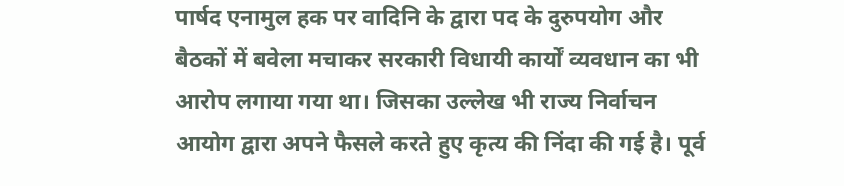पार्षद एनामुल हक पर वादिनि के द्वारा पद के दुरुपयोग और बैठकों में बवेला मचाकर सरकारी विधायी कार्यों व्यवधान का भी आरोप लगाया गया था। जिसका उल्लेख भी राज्य निर्वाचन आयोग द्वारा अपने फैसले करते हुए कृत्य की निंदा की गई है। पूर्व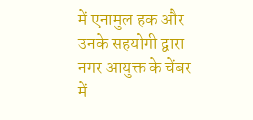में एनामुल हक और उनके सहयोगी द्वारा नगर आयुक्त के चेंबर में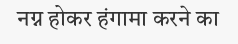नग्न होकर हंगामा करने का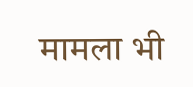मामला भी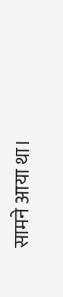सामने आया था।